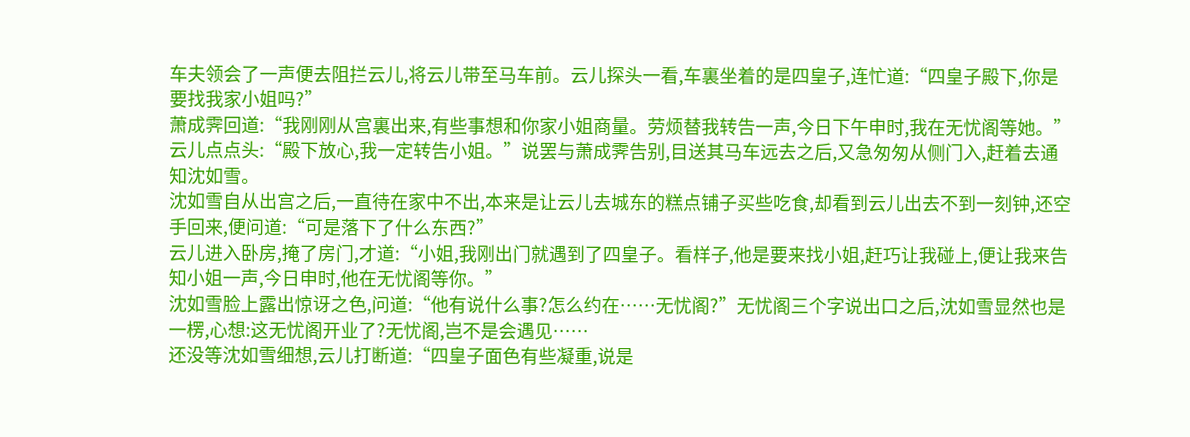车夫领会了一声便去阻拦云儿,将云儿带至马车前。云儿探头一看,车裏坐着的是四皇子,连忙道:“四皇子殿下,你是要找我家小姐吗?”
萧成霁回道:“我刚刚从宫裏出来,有些事想和你家小姐商量。劳烦替我转告一声,今日下午申时,我在无忧阁等她。”
云儿点点头:“殿下放心,我一定转告小姐。”说罢与萧成霁告别,目送其马车远去之后,又急匆匆从侧门入,赶着去通知沈如雪。
沈如雪自从出宫之后,一直待在家中不出,本来是让云儿去城东的糕点铺子买些吃食,却看到云儿出去不到一刻钟,还空手回来,便问道:“可是落下了什么东西?”
云儿进入卧房,掩了房门,才道:“小姐,我刚出门就遇到了四皇子。看样子,他是要来找小姐,赶巧让我碰上,便让我来告知小姐一声,今日申时,他在无忧阁等你。”
沈如雪脸上露出惊讶之色,问道:“他有说什么事?怎么约在……无忧阁?”无忧阁三个字说出口之后,沈如雪显然也是一楞,心想:这无忧阁开业了?无忧阁,岂不是会遇见……
还没等沈如雪细想,云儿打断道:“四皇子面色有些凝重,说是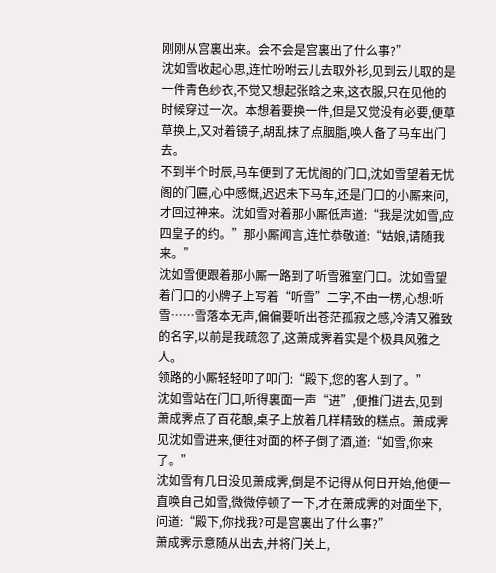刚刚从宫裏出来。会不会是宫裏出了什么事?”
沈如雪收起心思,连忙吩咐云儿去取外衫,见到云儿取的是一件青色纱衣,不觉又想起张晗之来,这衣服,只在见他的时候穿过一次。本想着要换一件,但是又觉没有必要,便草草换上,又对着镜子,胡乱抹了点胭脂,唤人备了马车出门去。
不到半个时辰,马车便到了无忧阁的门口,沈如雪望着无忧阁的门匾,心中感慨,迟迟未下马车,还是门口的小厮来问,才回过神来。沈如雪对着那小厮低声道:“我是沈如雪,应四皇子的约。”那小厮闻言,连忙恭敬道:“姑娘,请随我来。”
沈如雪便跟着那小厮一路到了听雪雅室门口。沈如雪望着门口的小牌子上写着“听雪”二字,不由一楞,心想:听雪……雪落本无声,偏偏要听出苍茫孤寂之感,冷清又雅致的名字,以前是我疏忽了,这萧成霁着实是个极具风雅之人。
领路的小厮轻轻叩了叩门:“殿下,您的客人到了。”
沈如雪站在门口,听得裏面一声“进”,便推门进去,见到萧成霁点了百花酿,桌子上放着几样精致的糕点。萧成霁见沈如雪进来,便往对面的杯子倒了酒,道:“如雪,你来了。”
沈如雪有几日没见萧成霁,倒是不记得从何日开始,他便一直唤自己如雪,微微停顿了一下,才在萧成霁的对面坐下,问道:“殿下,你找我?可是宫裏出了什么事?”
萧成霁示意随从出去,并将门关上,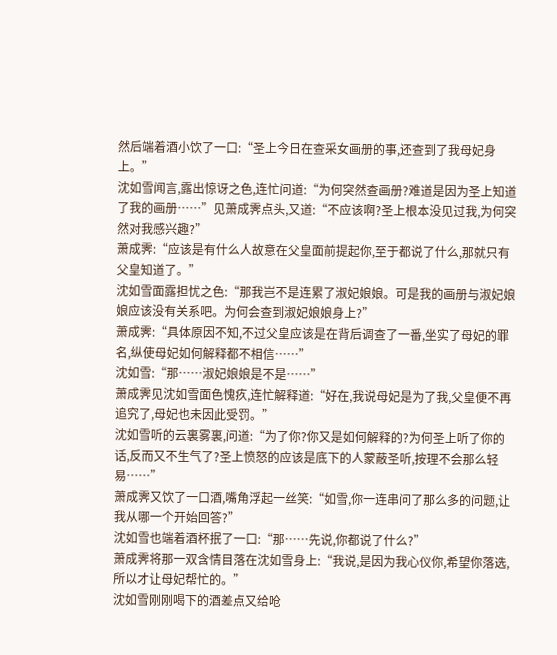然后端着酒小饮了一口:“圣上今日在查采女画册的事,还查到了我母妃身上。”
沈如雪闻言,露出惊讶之色,连忙问道:“为何突然查画册?难道是因为圣上知道了我的画册……”见萧成霁点头,又道:“不应该啊?圣上根本没见过我,为何突然对我感兴趣?”
萧成霁:“应该是有什么人故意在父皇面前提起你,至于都说了什么,那就只有父皇知道了。”
沈如雪面露担忧之色:“那我岂不是连累了淑妃娘娘。可是我的画册与淑妃娘娘应该没有关系吧。为何会查到淑妃娘娘身上?”
萧成霁:“具体原因不知,不过父皇应该是在背后调查了一番,坐实了母妃的罪名,纵使母妃如何解释都不相信……”
沈如雪:“那……淑妃娘娘是不是……”
萧成霁见沈如雪面色愧疚,连忙解释道:“好在,我说母妃是为了我,父皇便不再追究了,母妃也未因此受罚。”
沈如雪听的云裏雾裏,问道:“为了你?你又是如何解释的?为何圣上听了你的话,反而又不生气了?圣上愤怒的应该是底下的人蒙蔽圣听,按理不会那么轻易……”
萧成霁又饮了一口酒,嘴角浮起一丝笑:“如雪,你一连串问了那么多的问题,让我从哪一个开始回答?”
沈如雪也端着酒杯抿了一口:“那……先说,你都说了什么?”
萧成霁将那一双含情目落在沈如雪身上:“我说,是因为我心仪你,希望你落选,所以才让母妃帮忙的。”
沈如雪刚刚喝下的酒差点又给呛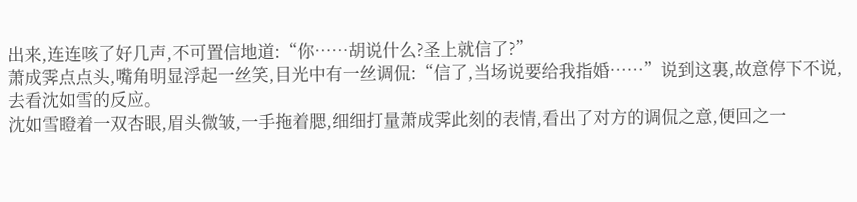出来,连连咳了好几声,不可置信地道:“你……胡说什么?圣上就信了?”
萧成霁点点头,嘴角明显浮起一丝笑,目光中有一丝调侃:“信了,当场说要给我指婚……”说到这裏,故意停下不说,去看沈如雪的反应。
沈如雪瞪着一双杏眼,眉头微皱,一手拖着腮,细细打量萧成霁此刻的表情,看出了对方的调侃之意,便回之一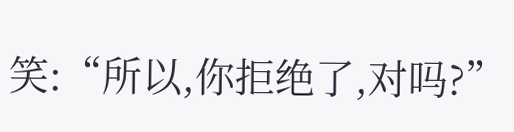笑:“所以,你拒绝了,对吗?”